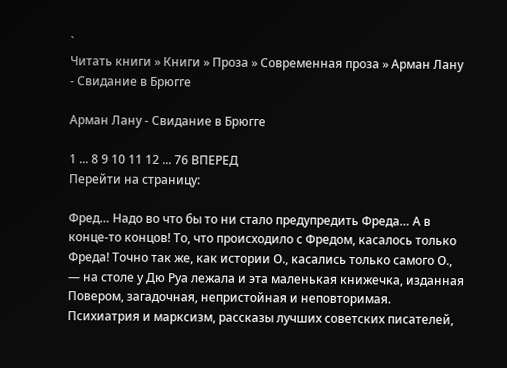`
Читать книги » Книги » Проза » Современная проза » Арман Лану - Свидание в Брюгге

Арман Лану - Свидание в Брюгге

1 ... 8 9 10 11 12 ... 76 ВПЕРЕД
Перейти на страницу:

Фред… Надо во что бы то ни стало предупредить Фреда… А в конце-то концов! То, что происходило с Фредом, касалось только Фреда! Точно так же, как истории О., касались только самого О., — на столе у Дю Руа лежала и эта маленькая книжечка, изданная Повером, загадочная, непристойная и неповторимая. Психиатрия и марксизм, рассказы лучших советских писателей,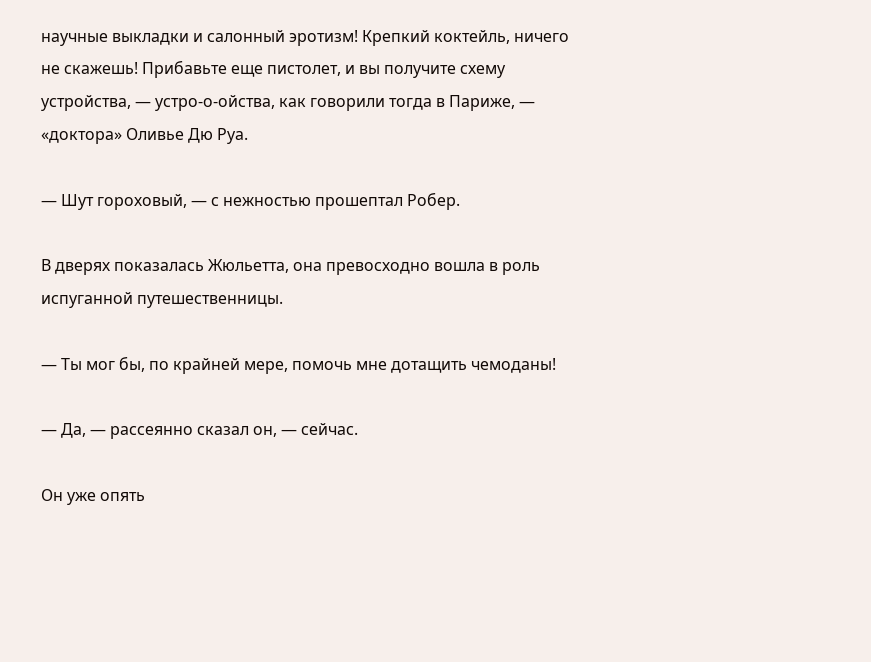научные выкладки и салонный эротизм! Крепкий коктейль, ничего не скажешь! Прибавьте еще пистолет, и вы получите схему устройства, — устро-о-ойства, как говорили тогда в Париже, — «доктора» Оливье Дю Руа.

— Шут гороховый, — с нежностью прошептал Робер.

В дверях показалась Жюльетта, она превосходно вошла в роль испуганной путешественницы.

— Ты мог бы, по крайней мере, помочь мне дотащить чемоданы!

— Да, — рассеянно сказал он, — сейчас.

Он уже опять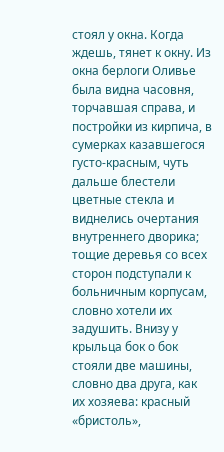стоял у окна. Когда ждешь, тянет к окну. Из окна берлоги Оливье была видна часовня, торчавшая справа, и постройки из кирпича, в сумерках казавшегося густо-красным, чуть дальше блестели цветные стекла и виднелись очертания внутреннего дворика; тощие деревья со всех сторон подступали к больничным корпусам, словно хотели их задушить. Внизу у крыльца бок о бок стояли две машины, словно два друга, как их хозяева: красный «бристоль»,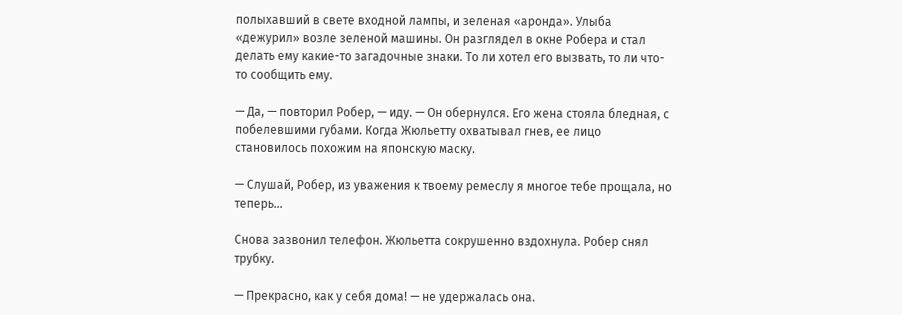полыхавший в свете входной лампы, и зеленая «аронда». Улыба «дежурил» возле зеленой машины. Он разглядел в окне Робера и стал делать ему какие-то загадочные знаки. То ли хотел его вызвать, то ли что-то сообщить ему.

— Да, — повторил Робер, — иду. — Он обернулся. Его жена стояла бледная, с побелевшими губами. Когда Жюльетту охватывал гнев, ее лицо становилось похожим на японскую маску.

— Слушай, Робер, из уважения к твоему ремеслу я многое тебе прощала, но теперь…

Снова зазвонил телефон. Жюльетта сокрушенно вздохнула. Робер снял трубку.

— Прекрасно, как у себя дома! — не удержалась она.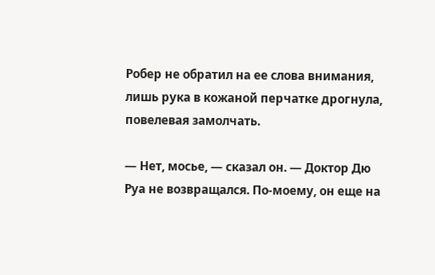Робер не обратил на ее слова внимания, лишь рука в кожаной перчатке дрогнула, повелевая замолчать.

— Нет, мосье, — сказал он. — Доктор Дю Руа не возвращался. По-моему, он еще на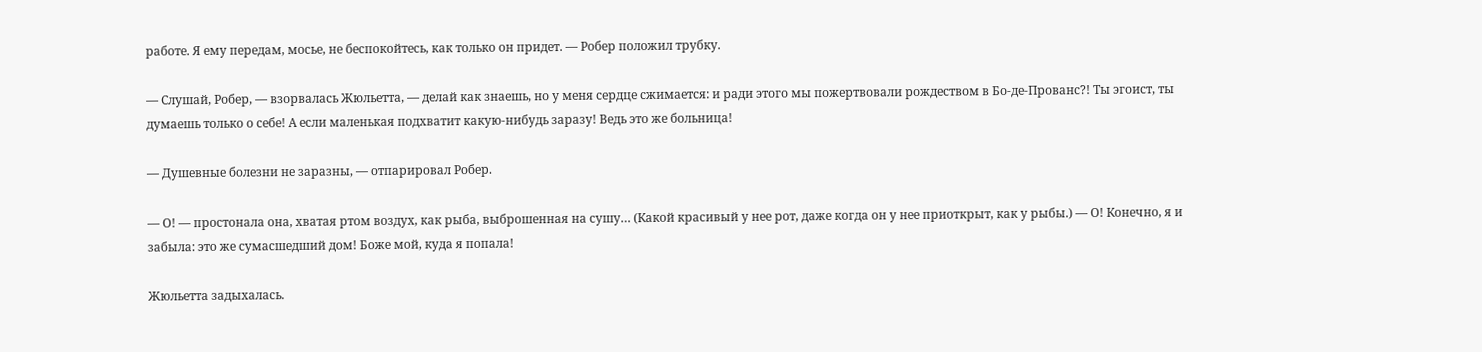работе. Я ему передам, мосье, не беспокойтесь, как только он придет. — Робер положил трубку.

— Слушай, Робер, — взорвалась Жюльетта, — делай как знаешь, но у меня сердце сжимается: и ради этого мы пожертвовали рождеством в Бо-де-Прованс?! Ты эгоист, ты думаешь только о себе! А если маленькая подхватит какую-нибудь заразу! Ведь это же больница!

— Душевные болезни не заразны, — отпарировал Робер.

— О! — простонала она, хватая ртом воздух, как рыба, выброшенная на сушу… (Какой красивый у нее рот, даже когда он у нее приоткрыт, как у рыбы.) — О! Конечно, я и забыла: это же сумасшедший дом! Боже мой, куда я попала!

Жюльетта задыхалась.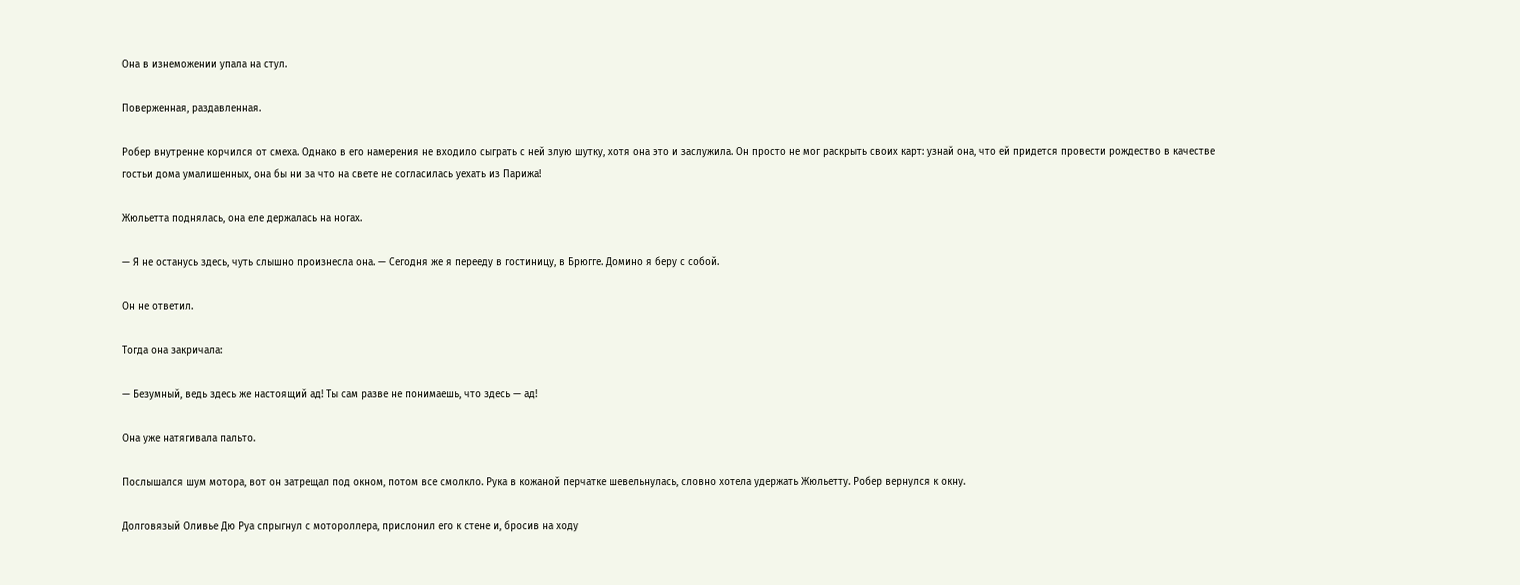Она в изнеможении упала на стул.

Поверженная, раздавленная.

Робер внутренне корчился от смеха. Однако в его намерения не входило сыграть с ней злую шутку, хотя она это и заслужила. Он просто не мог раскрыть своих карт: узнай она, что ей придется провести рождество в качестве гостьи дома умалишенных, она бы ни за что на свете не согласилась уехать из Парижа!

Жюльетта поднялась, она еле держалась на ногах.

— Я не останусь здесь, чуть слышно произнесла она. — Сегодня же я перееду в гостиницу, в Брюгге. Домино я беру с собой.

Он не ответил.

Тогда она закричала:

— Безумный, ведь здесь же настоящий ад! Ты сам разве не понимаешь, что здесь — ад!

Она уже натягивала пальто.

Послышался шум мотора, вот он затрещал под окном, потом все смолкло. Рука в кожаной перчатке шевельнулась, словно хотела удержать Жюльетту. Робер вернулся к окну.

Долговязый Оливье Дю Руа спрыгнул с мотороллера, прислонил его к стене и, бросив на ходу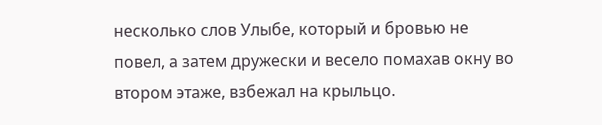несколько слов Улыбе, который и бровью не повел, а затем дружески и весело помахав окну во втором этаже, взбежал на крыльцо.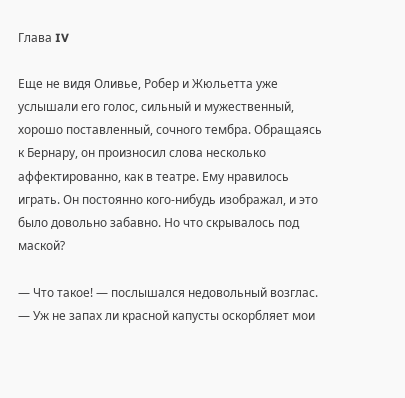Глава IV

Еще не видя Оливье, Робер и Жюльетта уже услышали его голос, сильный и мужественный, хорошо поставленный, сочного тембра. Обращаясь к Бернару, он произносил слова несколько аффектированно, как в театре. Ему нравилось играть. Он постоянно кого-нибудь изображал, и это было довольно забавно. Но что скрывалось под маской?

— Что такое! — послышался недовольный возглас. — Уж не запах ли красной капусты оскорбляет мои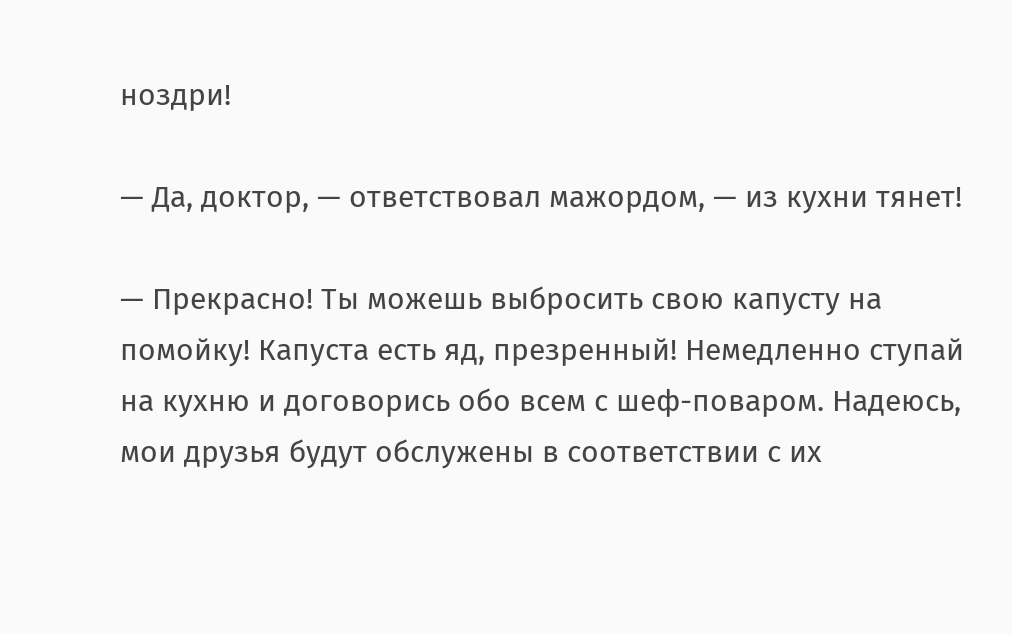ноздри!

— Да, доктор, — ответствовал мажордом, — из кухни тянет!

— Прекрасно! Ты можешь выбросить свою капусту на помойку! Капуста есть яд, презренный! Немедленно ступай на кухню и договорись обо всем с шеф-поваром. Надеюсь, мои друзья будут обслужены в соответствии с их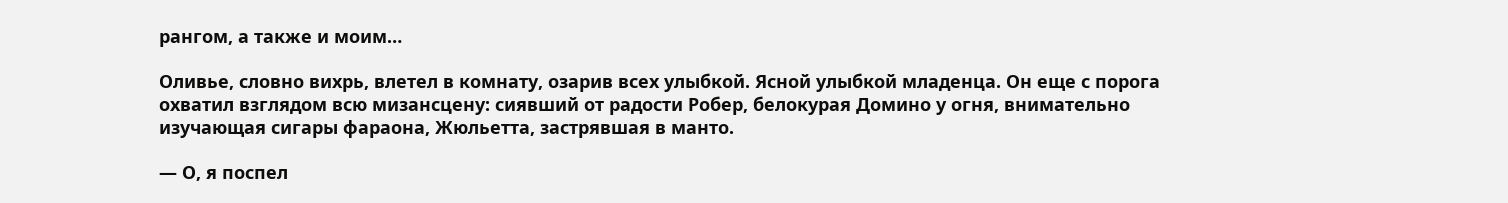рангом, а также и моим…

Оливье, словно вихрь, влетел в комнату, озарив всех улыбкой. Ясной улыбкой младенца. Он еще с порога охватил взглядом всю мизансцену: сиявший от радости Робер, белокурая Домино у огня, внимательно изучающая сигары фараона, Жюльетта, застрявшая в манто.

— О, я поспел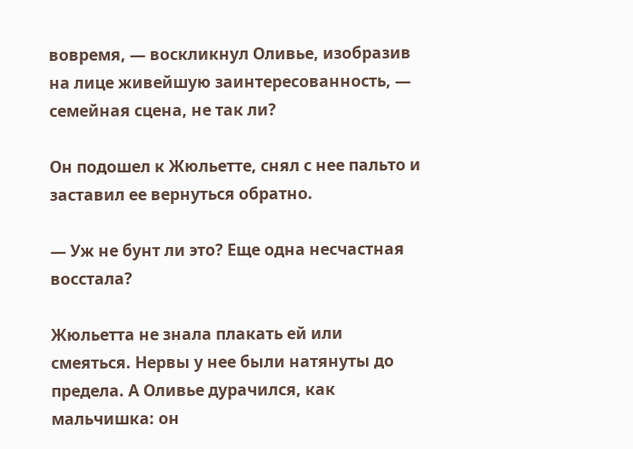вовремя, — воскликнул Оливье, изобразив на лице живейшую заинтересованность, — семейная сцена, не так ли?

Он подошел к Жюльетте, снял с нее пальто и заставил ее вернуться обратно.

— Уж не бунт ли это? Еще одна несчастная восстала?

Жюльетта не знала плакать ей или смеяться. Нервы у нее были натянуты до предела. А Оливье дурачился, как мальчишка: он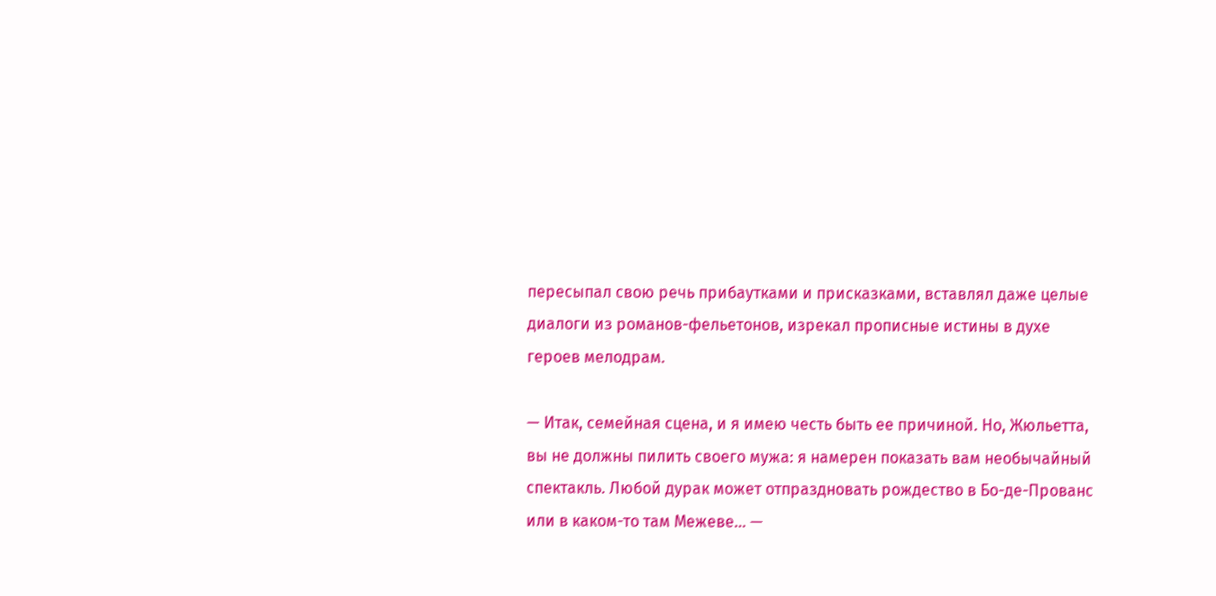пересыпал свою речь прибаутками и присказками, вставлял даже целые диалоги из романов-фельетонов, изрекал прописные истины в духе героев мелодрам.

— Итак, семейная сцена, и я имею честь быть ее причиной. Но, Жюльетта, вы не должны пилить своего мужа: я намерен показать вам необычайный спектакль. Любой дурак может отпраздновать рождество в Бо-де-Прованс или в каком-то там Межеве… —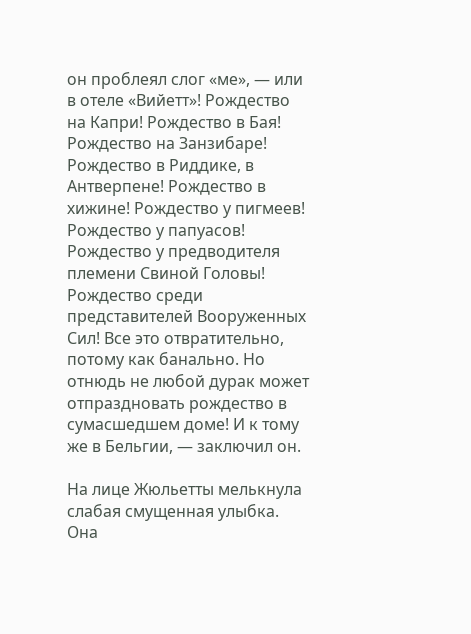он проблеял слог «ме», — или в отеле «Вийетт»! Рождество на Капри! Рождество в Бая! Рождество на Занзибаре! Рождество в Риддике, в Антверпене! Рождество в хижине! Рождество у пигмеев! Рождество у папуасов! Рождество у предводителя племени Свиной Головы! Рождество среди представителей Вооруженных Сил! Все это отвратительно, потому как банально. Но отнюдь не любой дурак может отпраздновать рождество в сумасшедшем доме! И к тому же в Бельгии, — заключил он.

На лице Жюльетты мелькнула слабая смущенная улыбка. Она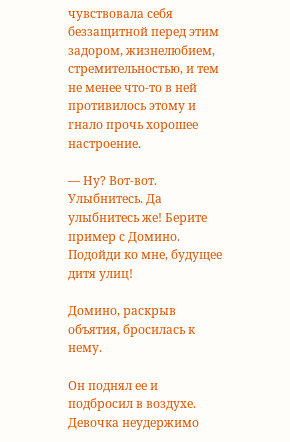чувствовала себя беззащитной перед этим задором, жизнелюбием, стремительностью, и тем не менее что-то в ней противилось этому и гнало прочь хорошее настроение.

— Ну? Вот-вот. Улыбнитесь. Да улыбнитесь же! Берите пример с Домино. Подойди ко мне, будущее дитя улиц!

Домино, раскрыв объятия, бросилась к нему.

Он поднял ее и подбросил в воздухе. Девочка неудержимо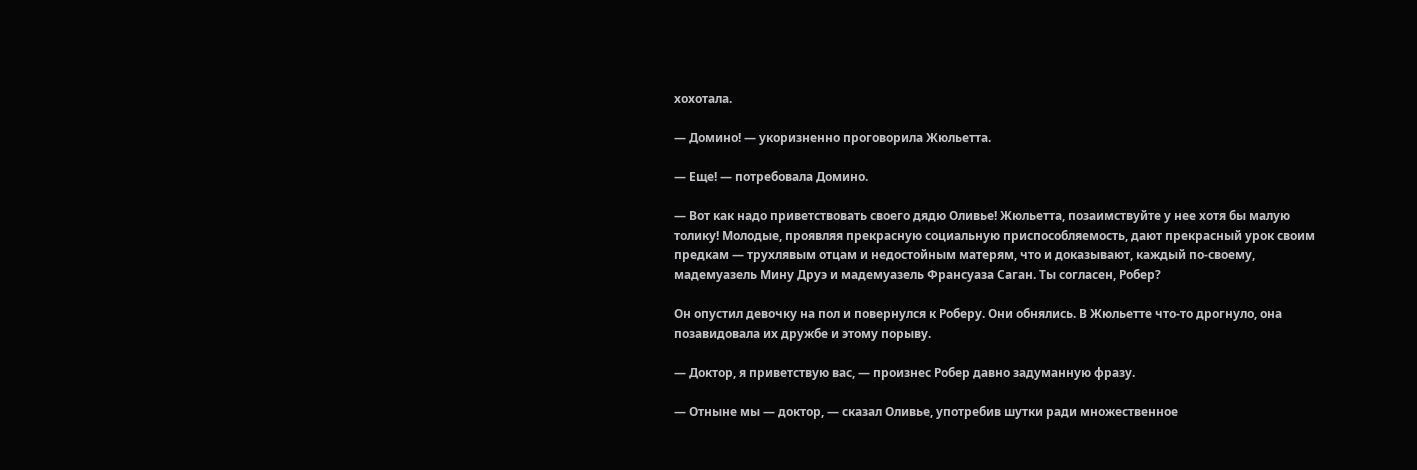хохотала.

— Домино! — укоризненно проговорила Жюльетта.

— Еще! — потребовала Домино.

— Вот как надо приветствовать своего дядю Оливье! Жюльетта, позаимствуйте у нее хотя бы малую толику! Молодые, проявляя прекрасную социальную приспособляемость, дают прекрасный урок своим предкам — трухлявым отцам и недостойным матерям, что и доказывают, каждый по-своему, мадемуазель Мину Друэ и мадемуазель Франсуаза Саган. Ты согласен, Робер?

Он опустил девочку на пол и повернулся к Роберу. Они обнялись. В Жюльетте что-то дрогнуло, она позавидовала их дружбе и этому порыву.

— Доктор, я приветствую вас, — произнес Робер давно задуманную фразу.

— Отныне мы — доктор, — сказал Оливье, употребив шутки ради множественное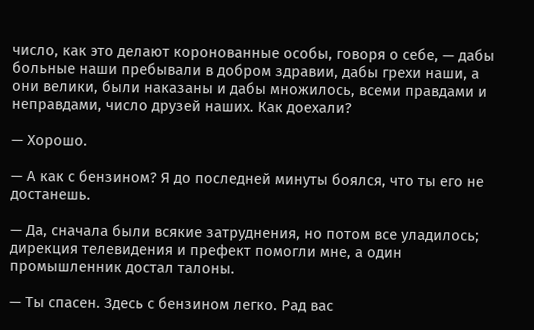число, как это делают коронованные особы, говоря о себе, — дабы больные наши пребывали в добром здравии, дабы грехи наши, а они велики, были наказаны и дабы множилось, всеми правдами и неправдами, число друзей наших. Как доехали?

— Хорошо.

— А как с бензином? Я до последней минуты боялся, что ты его не достанешь.

— Да, сначала были всякие затруднения, но потом все уладилось; дирекция телевидения и префект помогли мне, а один промышленник достал талоны.

— Ты спасен. Здесь с бензином легко. Рад вас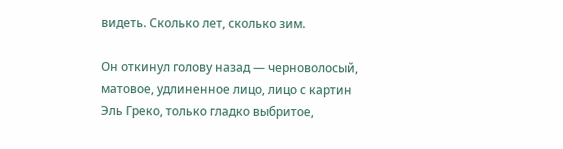видеть. Сколько лет, сколько зим.

Он откинул голову назад — черноволосый, матовое, удлиненное лицо, лицо с картин Эль Греко, только гладко выбритое,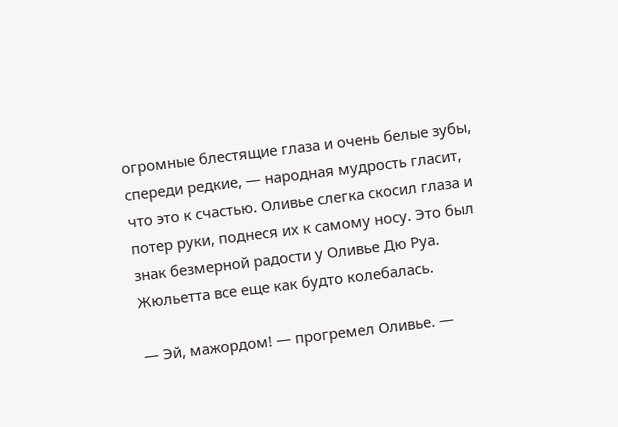огромные блестящие глаза и очень белые зубы, спереди редкие, — народная мудрость гласит, что это к счастью. Оливье слегка скосил глаза и потер руки, поднеся их к самому носу. Это был знак безмерной радости у Оливье Дю Руа. Жюльетта все еще как будто колебалась.

— Эй, мажордом! — прогремел Оливье. —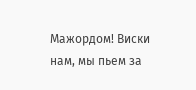Мажордом! Виски нам, мы пьем за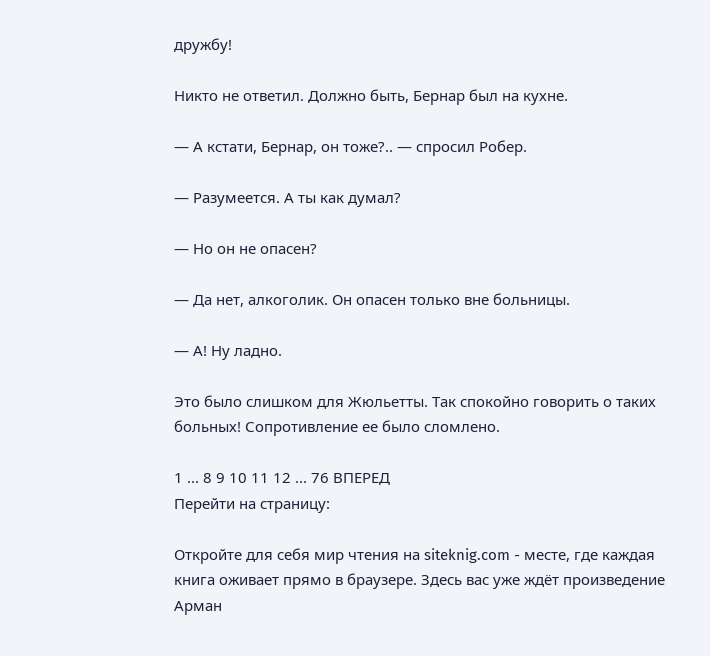дружбу!

Никто не ответил. Должно быть, Бернар был на кухне.

— А кстати, Бернар, он тоже?.. — спросил Робер.

— Разумеется. А ты как думал?

— Но он не опасен?

— Да нет, алкоголик. Он опасен только вне больницы.

— А! Ну ладно.

Это было слишком для Жюльетты. Так спокойно говорить о таких больных! Сопротивление ее было сломлено.

1 ... 8 9 10 11 12 ... 76 ВПЕРЕД
Перейти на страницу:

Откройте для себя мир чтения на siteknig.com - месте, где каждая книга оживает прямо в браузере. Здесь вас уже ждёт произведение Арман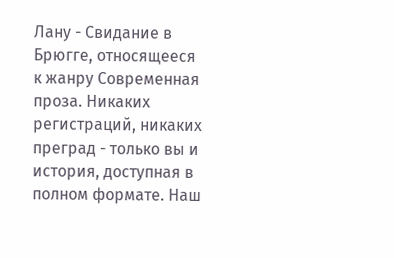Лану - Свидание в Брюгге, относящееся к жанру Современная проза. Никаких регистраций, никаких преград - только вы и история, доступная в полном формате. Наш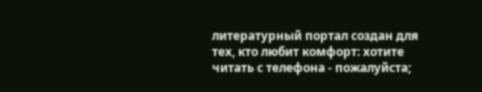литературный портал создан для тех, кто любит комфорт: хотите читать с телефона - пожалуйста;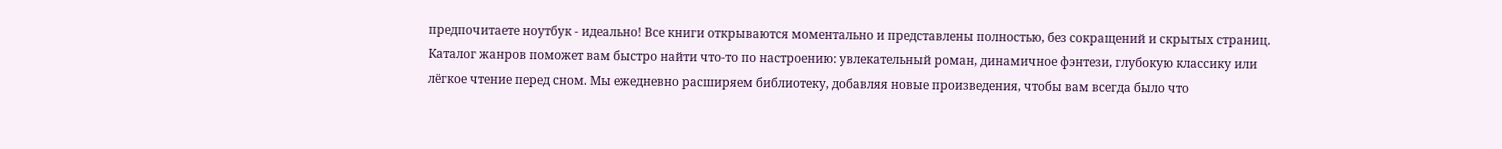предпочитаете ноутбук - идеально! Все книги открываются моментально и представлены полностью, без сокращений и скрытых страниц. Каталог жанров поможет вам быстро найти что-то по настроению: увлекательный роман, динамичное фэнтези, глубокую классику или лёгкое чтение перед сном. Мы ежедневно расширяем библиотеку, добавляя новые произведения, чтобы вам всегда было что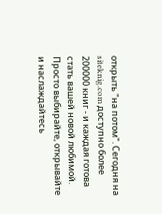открыть "на потом". Сегодня на siteknig.com доступно более 200000 книг - и каждая готова стать вашей новой любимой. Просто выбирайте, открывайте и наслаждайтесь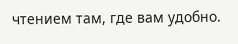чтением там, где вам удобно.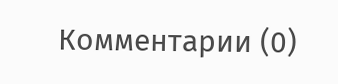Комментарии (0)